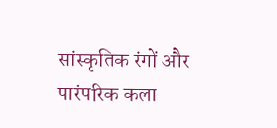सांस्कृतिक रंगों और पारंपरिक कला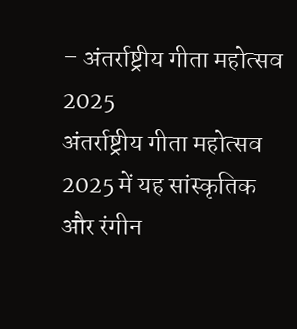– अंतर्राष्ट्रीय गीता महोत्सव 2025
अंतर्राष्ट्रीय गीता महोत्सव 2025 में यह सांस्कृतिक और रंगीन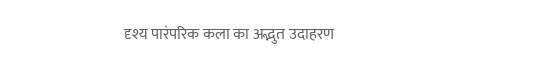दृश्य पारंपरिक कला का अद्भुत उदाहरण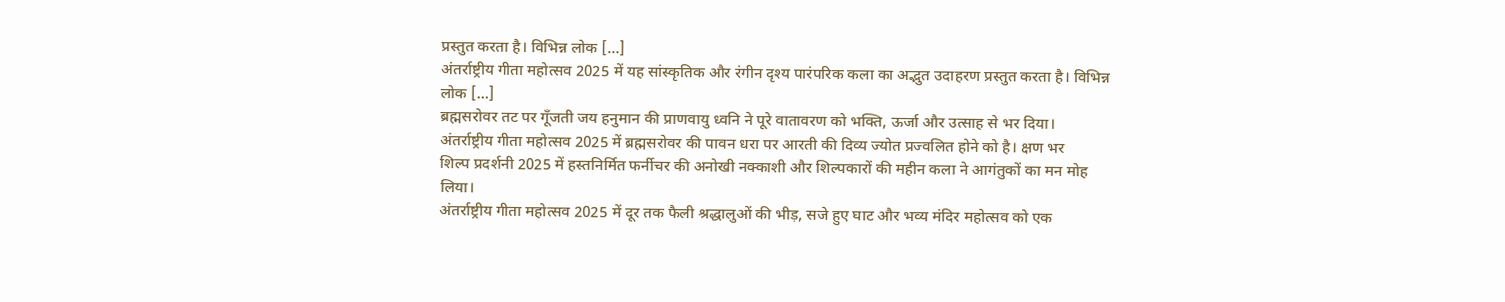प्रस्तुत करता है। विभिन्न लोक […]
अंतर्राष्ट्रीय गीता महोत्सव 2025 में यह सांस्कृतिक और रंगीन दृश्य पारंपरिक कला का अद्भुत उदाहरण प्रस्तुत करता है। विभिन्न लोक […]
ब्रह्मसरोवर तट पर गूँजती जय हनुमान की प्राणवायु ध्वनि ने पूरे वातावरण को भक्ति, ऊर्जा और उत्साह से भर दिया।
अंतर्राष्ट्रीय गीता महोत्सव 2025 में ब्रह्मसरोवर की पावन धरा पर आरती की दिव्य ज्योत प्रज्वलित होने को है। क्षण भर
शिल्प प्रदर्शनी 2025 में हस्तनिर्मित फर्नीचर की अनोखी नक्काशी और शिल्पकारों की महीन कला ने आगंतुकों का मन मोह लिया।
अंतर्राष्ट्रीय गीता महोत्सव 2025 में दूर तक फैली श्रद्धालुओं की भीड़, सजे हुए घाट और भव्य मंदिर महोत्सव को एक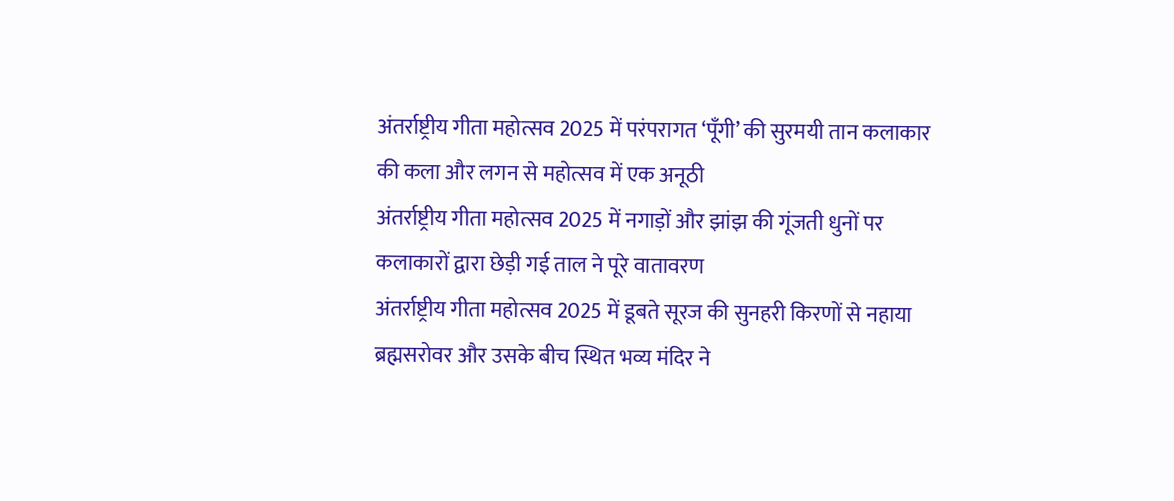अंतर्राष्ट्रीय गीता महोत्सव 2025 में परंपरागत ‘पूँगी’ की सुरमयी तान कलाकार की कला और लगन से महोत्सव में एक अनूठी
अंतर्राष्ट्रीय गीता महोत्सव 2025 में नगाड़ों और झांझ की गूंजती धुनों पर कलाकारों द्वारा छेड़ी गई ताल ने पूरे वातावरण
अंतर्राष्ट्रीय गीता महोत्सव 2025 में डूबते सूरज की सुनहरी किरणों से नहाया ब्रह्मसरोवर और उसके बीच स्थित भव्य मंदिर ने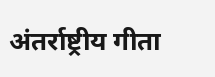अंतर्राष्ट्रीय गीता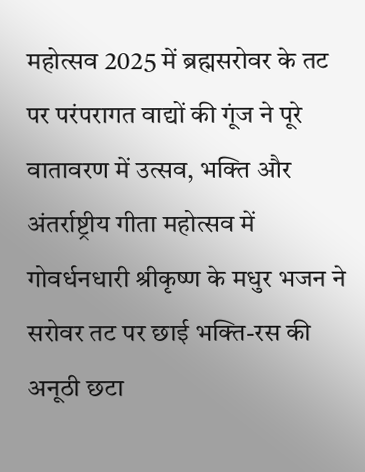महोत्सव 2025 में ब्रह्मसरोवर के तट पर परंपरागत वाद्यों की गूंज ने पूरे वातावरण में उत्सव, भक्ति और
अंतर्राष्ट्रीय गीता महोत्सव में गोवर्धनधारी श्रीकृष्ण के मधुर भजन ने सरोवर तट पर छाई भक्ति-रस की अनूठी छटा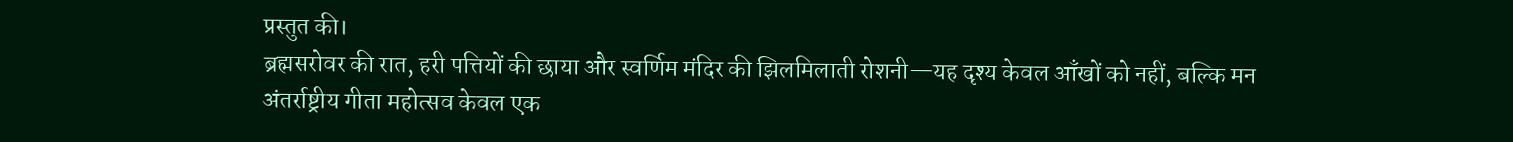प्रस्तुत की।
ब्रह्मसरोवर की रात, हरी पत्तियों की छाया और स्वर्णिम मंदिर की झिलमिलाती रोशनी—यह दृश्य केवल आँखों को नहीं, बल्कि मन
अंतर्राष्ट्रीय गीता महोत्सव केवल एक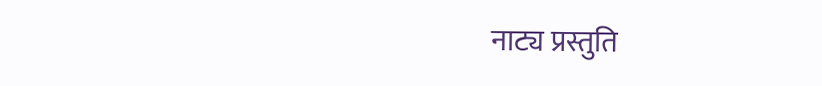नाट्य प्रस्तुति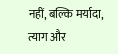नहीं, बल्कि मर्यादा, त्याग और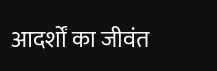आदर्शों का जीवंत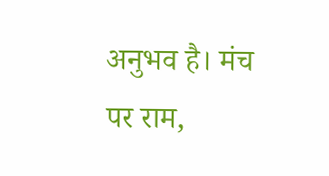अनुभव है। मंच पर राम,